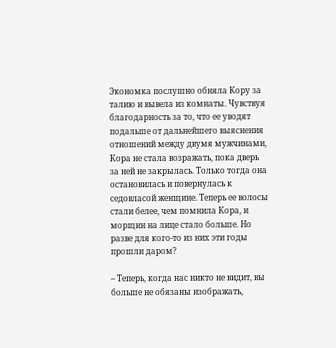Экономка послушно обняла Кору за талию и вывела из комнаты. Чувствуя благодарность за то, что ее уводят подальше от дальнейшего выяснения отношений между двумя мужчинами, Кора не стала возражать, пока дверь за ней не закрылась. Только тогда она остановилась и повернулась к седовласой женщине. Теперь ее волосы стали белее, чем помнила Кора, и морщин на лице стало больше. Но разве для кого-то из них эти годы прошли даром?

– Теперь, когда нас никто не видит, вы больше не обязаны изображать,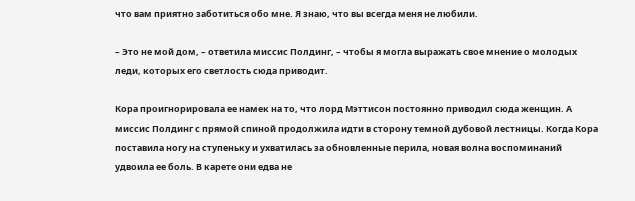что вам приятно заботиться обо мне. Я знаю, что вы всегда меня не любили.

– Это не мой дом, – ответила миссис Полдинг, – чтобы я могла выражать свое мнение о молодых леди, которых его светлость сюда приводит.

Кора проигнорировала ее намек на то, что лорд Мэттисон постоянно приводил сюда женщин. А миссис Полдинг с прямой спиной продолжила идти в сторону темной дубовой лестницы. Когда Кора поставила ногу на ступеньку и ухватилась за обновленные перила, новая волна воспоминаний удвоила ее боль. В карете они едва не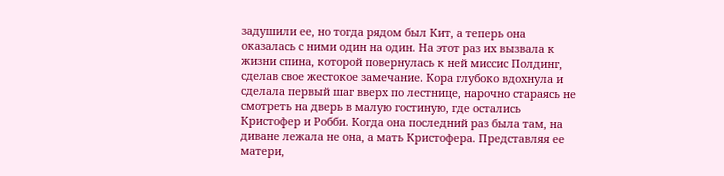задушили ее, но тогда рядом был Кит, а теперь она оказалась с ними один на один. На этот раз их вызвала к жизни спина, которой повернулась к ней миссис Полдинг, сделав свое жестокое замечание. Кора глубоко вдохнула и сделала первый шаг вверх по лестнице, нарочно стараясь не смотреть на дверь в малую гостиную, где остались Кристофер и Робби. Когда она последний раз была там, на диване лежала не она, а мать Кристофера. Представляя ее матери,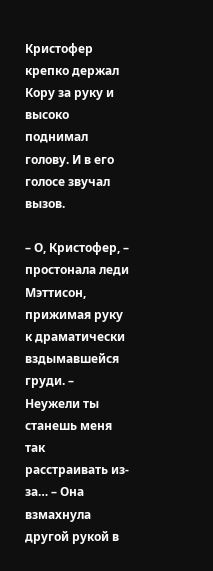Кристофер крепко держал Кору за руку и высоко поднимал голову. И в его голосе звучал вызов.

– О, Кристофер, – простонала леди Мэттисон, прижимая руку к драматически вздымавшейся груди. – Неужели ты станешь меня так расстраивать из-за… – Она взмахнула другой рукой в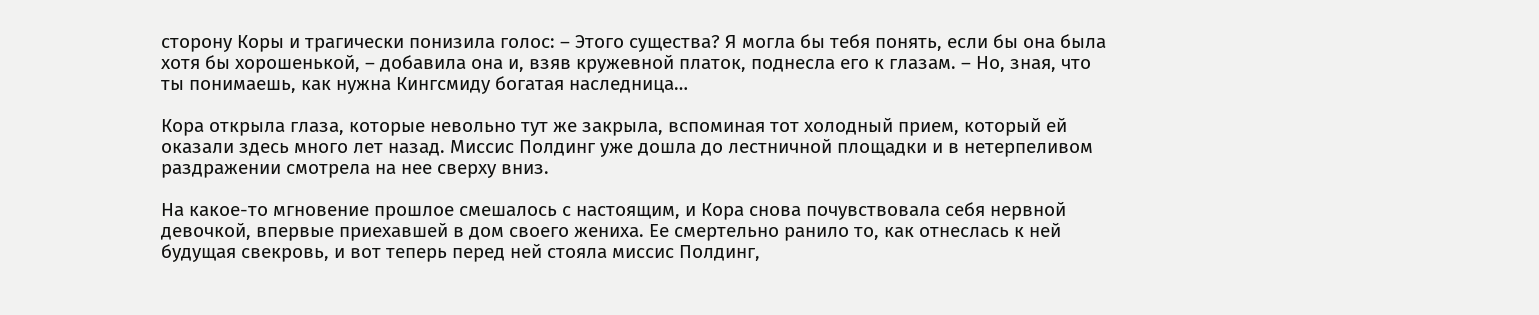сторону Коры и трагически понизила голос: – Этого существа? Я могла бы тебя понять, если бы она была хотя бы хорошенькой, – добавила она и, взяв кружевной платок, поднесла его к глазам. – Но, зная, что ты понимаешь, как нужна Кингсмиду богатая наследница…

Кора открыла глаза, которые невольно тут же закрыла, вспоминая тот холодный прием, который ей оказали здесь много лет назад. Миссис Полдинг уже дошла до лестничной площадки и в нетерпеливом раздражении смотрела на нее сверху вниз.

На какое-то мгновение прошлое смешалось с настоящим, и Кора снова почувствовала себя нервной девочкой, впервые приехавшей в дом своего жениха. Ее смертельно ранило то, как отнеслась к ней будущая свекровь, и вот теперь перед ней стояла миссис Полдинг,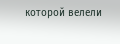которой велели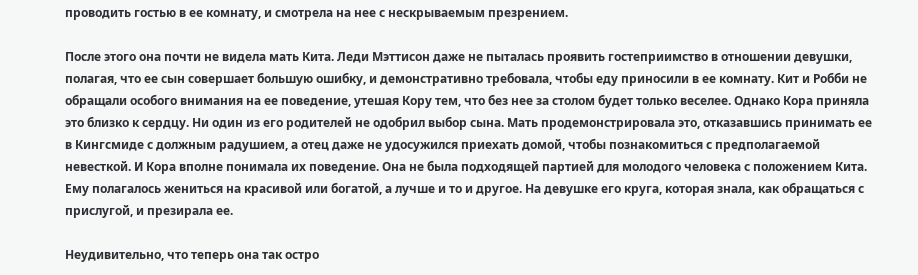проводить гостью в ее комнату, и смотрела на нее с нескрываемым презрением.

После этого она почти не видела мать Кита. Леди Мэттисон даже не пыталась проявить гостеприимство в отношении девушки, полагая, что ее сын совершает большую ошибку, и демонстративно требовала, чтобы еду приносили в ее комнату. Кит и Робби не обращали особого внимания на ее поведение, утешая Кору тем, что без нее за столом будет только веселее. Однако Кора приняла это близко к сердцу. Ни один из его родителей не одобрил выбор сына. Мать продемонстрировала это, отказавшись принимать ее в Кингсмиде с должным радушием, а отец даже не удосужился приехать домой, чтобы познакомиться с предполагаемой невесткой. И Кора вполне понимала их поведение. Она не была подходящей партией для молодого человека с положением Кита. Ему полагалось жениться на красивой или богатой, а лучше и то и другое. На девушке его круга, которая знала, как обращаться с прислугой, и презирала ее.

Неудивительно, что теперь она так остро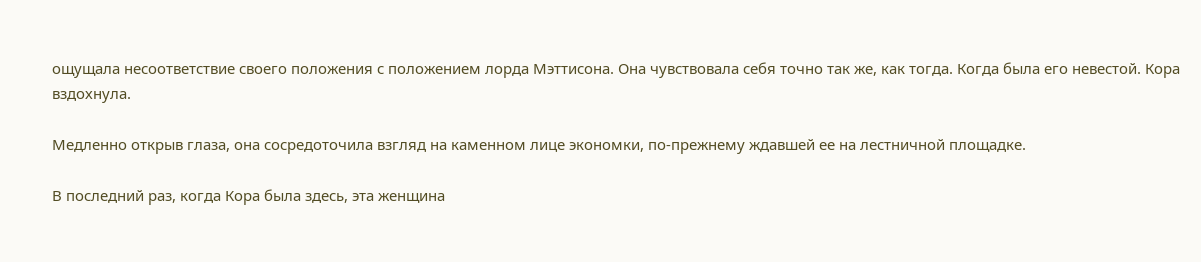ощущала несоответствие своего положения с положением лорда Мэттисона. Она чувствовала себя точно так же, как тогда. Когда была его невестой. Кора вздохнула.

Медленно открыв глаза, она сосредоточила взгляд на каменном лице экономки, по-прежнему ждавшей ее на лестничной площадке.

В последний раз, когда Кора была здесь, эта женщина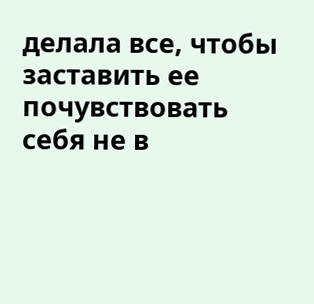делала все, чтобы заставить ее почувствовать себя не в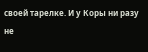своей тарелке. И у Коры ни разу не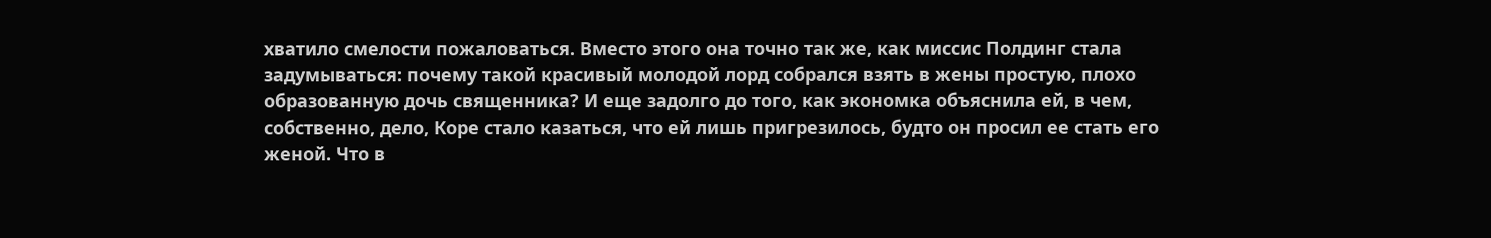хватило смелости пожаловаться. Вместо этого она точно так же, как миссис Полдинг стала задумываться: почему такой красивый молодой лорд собрался взять в жены простую, плохо образованную дочь священника? И еще задолго до того, как экономка объяснила ей, в чем, собственно, дело, Коре стало казаться, что ей лишь пригрезилось, будто он просил ее стать его женой. Что в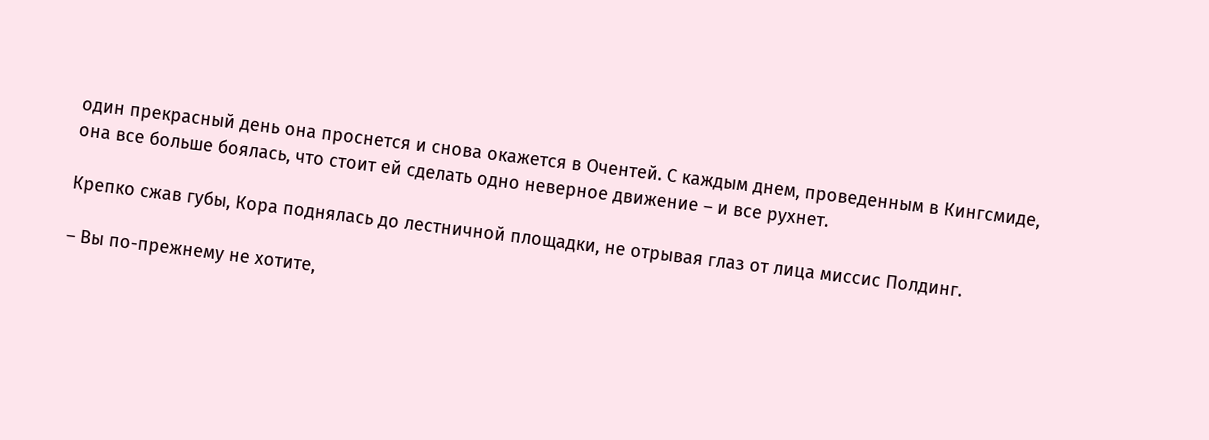один прекрасный день она проснется и снова окажется в Очентей. С каждым днем, проведенным в Кингсмиде, она все больше боялась, что стоит ей сделать одно неверное движение – и все рухнет.

Крепко сжав губы, Кора поднялась до лестничной площадки, не отрывая глаз от лица миссис Полдинг.

– Вы по-прежнему не хотите,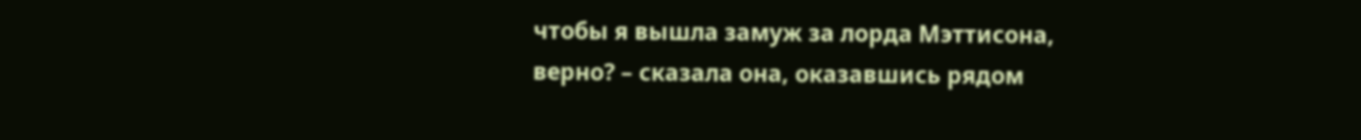чтобы я вышла замуж за лорда Мэттисона, верно? – сказала она, оказавшись рядом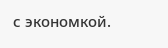с экономкой.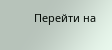Перейти на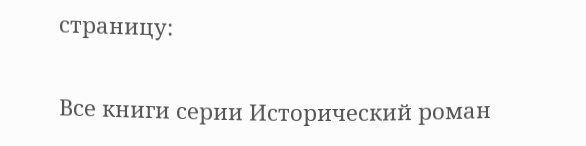страницу:

Все книги серии Исторический роман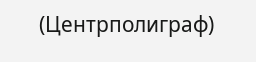(Центрполиграф)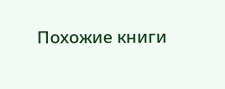Похожие книги